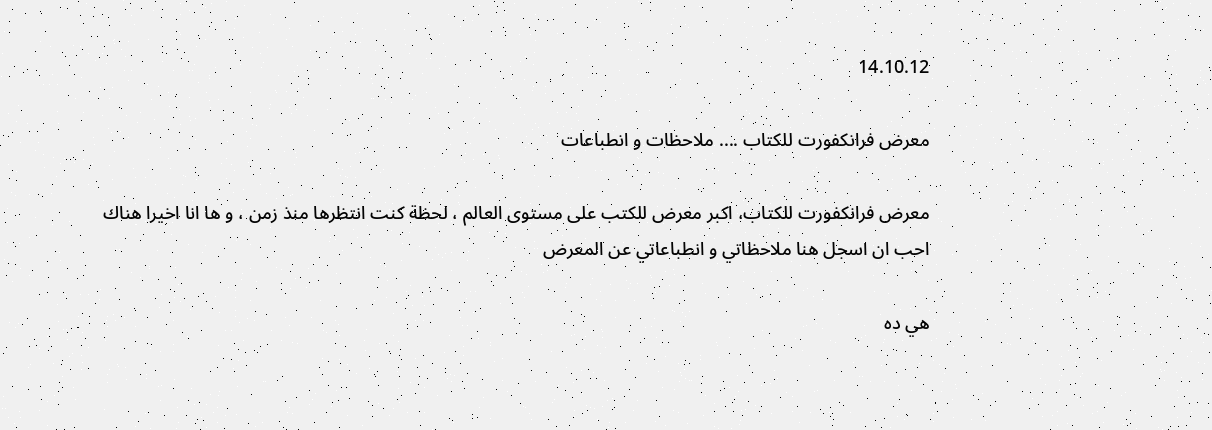14.10.12

معرض فرانكفورت للكتاب .... ملاحظات و انطباعات

معرض فرانكفورت للكتاب، اكبر معرض للكتب على مستوى العالم ، لحظة كنت انتظرها منذ زمن ، و ها انا اخيرا هناك
احب ان اسجل هنا ملاحظاتي و انطباعاتي عن المعرض

هي ده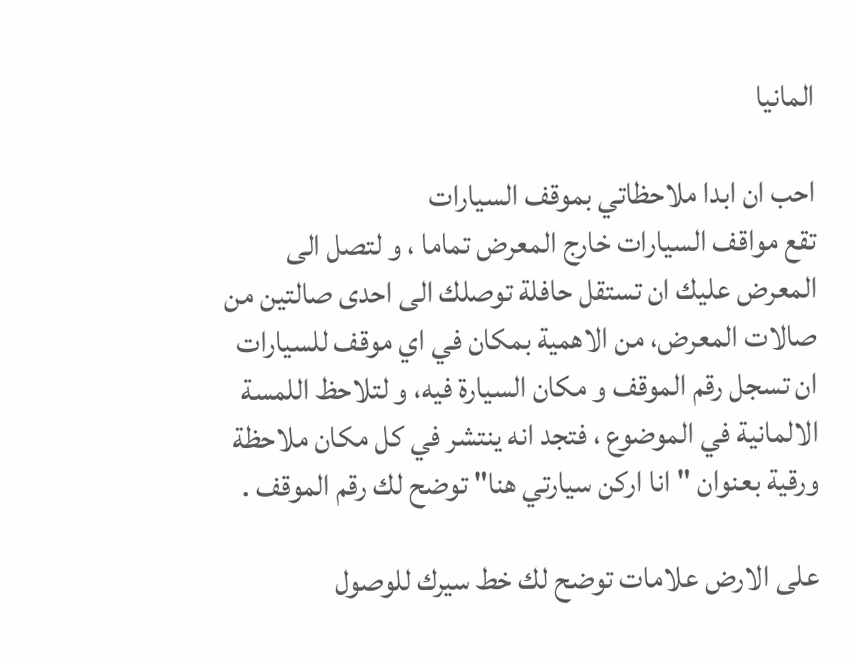المانيا

احب ان ابدا ملاحظاتي بموقف السيارات
تقع مواقف السيارات خارج المعرض تماما ، و لتصل الى المعرض عليك ان تستقل حافلة توصلك الى احدى صالتين من صالات المعرض، من الاهمية بمكان في اي موقف للسيارات ان تسجل رقم الموقف و مكان السيارة فيه، و لتلاحظ اللمسة الالمانية في الموضوع ، فتجد انه ينتشر في كل مكان ملاحظة ورقية بعنوان " انا اركن سيارتي هنا" توضح لك رقم الموقف .

على الارض علامات توضح لك خط سيرك للوصول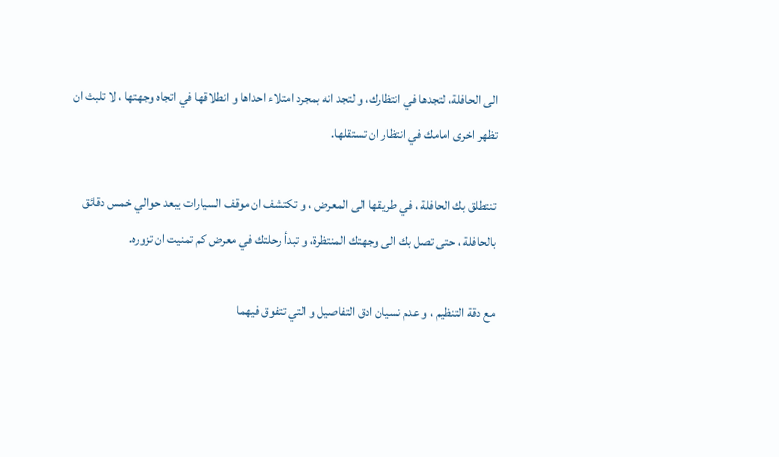الى الحافلة، لتجدها في انتظارك، و لتجد انه بمجرد امتلاء احداها و انطلاقها في اتجاه وجهتها ، لا تلبث ان تظهر اخرى امامك في انتظار ان تستقلها.

تنتطلق بك الحافلة ، في طريقها الى المعرض ، و تكتشف ان موقف السيارات يبعد حوالي خمس دقائق بالحافلة ، حتى تصل بك الى وجهتك المنتظرة، و تبدأ رحلتك في معرض كم تمنيت ان تزوره.

مع دقة التنظيم ، و عدم نسيان ادق التفاصيل و التي تتفوق فيهما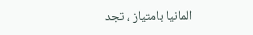المانيا بامتياز ، تجد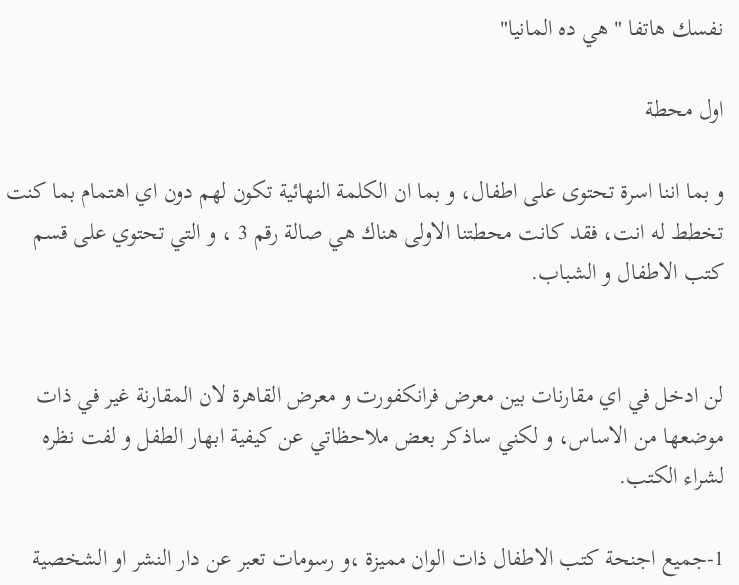نفسك هاتفا " هي ده المانيا"

اول محطة

و بما اننا اسرة تحتوى على اطفال، و بما ان الكلمة النهائية تكون لهم دون اي اهتمام بما كنت تخطط له انت، فقد كانت محطتنا الاولى هناك هي صالة رقم 3 ، و التي تحتوي على قسم كتب الاطفال و الشباب.


لن ادخل في اي مقارنات بين معرض فرانكفورت و معرض القاهرة لان المقارنة غير في ذات موضعها من الاساس، و لكني ساذكر بعض ملاحظاتي عن كيفية ابهار الطفل و لفت نظره لشراء الكتب.

1-جميع اجنحة كتب الاطفال ذات الوان مميزة ،و رسومات تعبر عن دار النشر او الشخصية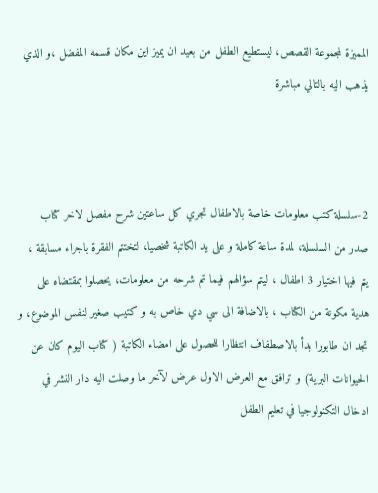المميزة لمجموعة القصص، ليستطيع الطفل من بعيد ان يميز اين مكان قسمه المفضل ،و الذي يذهب اليه بالتالي مباشرة



2-سلسلة كتب معلومات خاصة بالاطفال تجري كل ساعتين شرح مفصل لاخر كتاب صدر من السلسلة، لمدة ساعة كاملة و على يد الكاتبة شخصيا، لتختتم الفقرة باجراء مسابقة ، يتم فيها اختيار 3 اطفال ، ليتم سؤالهم فيما تم شرحه من معلومات، يحصلوا بمقتضاه على هدية مكونة من الكتاب ، بالاضافة الى سي دي خاص به و كتيب صغير لنفس الموضوع، و تجد ان طابورا بدأ بالاصطفاف انتظارا للحصول على امضاء الكاتبة ( كتاب اليوم كان عن الحيوانات البرية) و ترافق مع العرض الاول عرض لآخر ما وصلت اليه دار النشر في ادخال التكنولوجيا في تعليم الطفل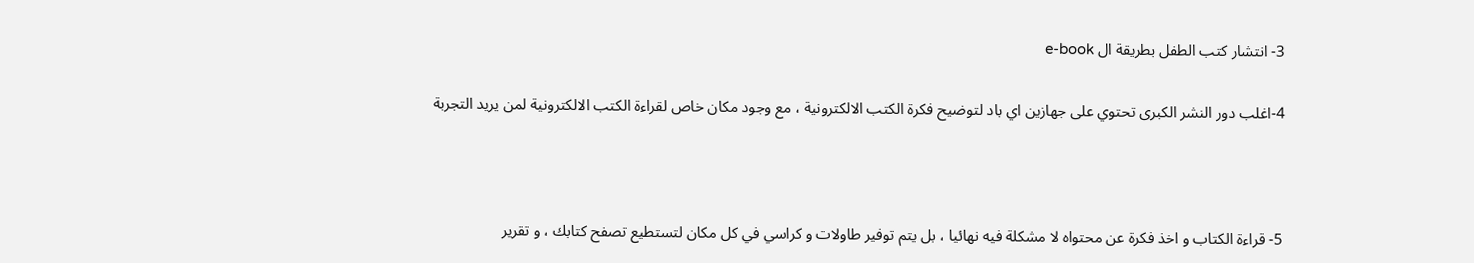3- انتشار كتب الطفل بطريقة ال e-book

4-اغلب دور النشر الكبرى تحتوي على جهازين اي باد لتوضيح فكرة الكتب الالكترونية ، مع وجود مكان خاص لقراءة الكتب الالكترونية لمن يريد التجربة



5- قراءة الكتاب و اخذ فكرة عن محتواه لا مشكلة فيه نهائيا ، بل يتم توفير طاولات و كراسي في كل مكان لتستطيع تصفح كتابك ، و تقرير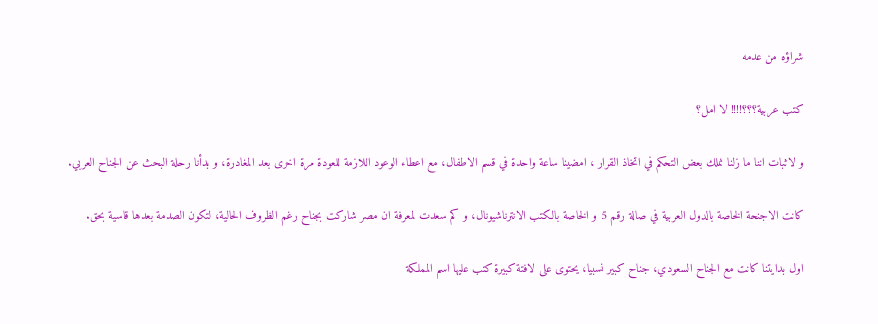شراؤه من عدمه

كتب عربية؟؟؟!!!! لا امل؟

و لاثبات اننا ما زلنا نملك بعض التحكم في اتخاذ القرار ، امضينا ساعة واحدة في قسم الاطفال، مع اعطاء الوعود اللازمة للعودة مرة اخرى بعد المغادرة، و بدأنا رحلة البحث عن الجناح العربي.

كانت الاجنحة الخاصة بالدول العربية في صالة رقم 5 و الخاصة بالكتب الانترناشيونال، و كم سعدت لمعرفة ان مصر شاركت بجناح رغم الظروف الحالية، لتكون الصدمة بعدها قاسية بحق.

اول بدايتنا كانت مع الجناح السعودي، جناح كبير نسبيا، يحتوى على لافتة كبيرة كتب عليها اسم المملكة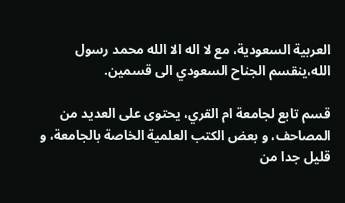العربية السعودية، مع لا اله الا الله محمد رسول الله،ينقسم الجناح السعودي الى قسمين.

قسم تابع لجامعة ام القري، يحتوى على العديد من المصاحف، و بعض الكتب العلمية الخاصة بالجامعة، و قليل جدا من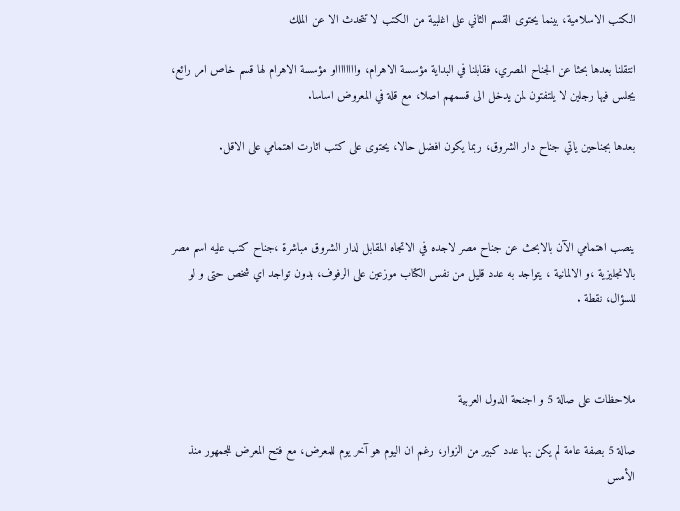الكتب الاسلامية، بينما يحتوى القسم الثاني على اغلبية من الكتب لا تتحدث الا عن الملك

انتقلنا بعدها بحثا عن الجناح المصري، فقابلنا في البداية مؤسسة الاهرام، وااااااااو مؤسسة الاهرام لها قسم خاص امر رائع، يجلس فيها رجلين لا يلتفتون لمن يدخل الى قسمهم اصلا، مع قلة في المعروض اساسا.

بعدها بجناحين ياتي جناح دار الشروق، ربما يكون افضل حالا، يحتوى على كتب اثارت اهتمامي على الاقل.



ينصب اهتمامي الآن بالابحث عن جناح مصر لاجده في الاتجاه المقابل لدار الشروق مباشرة ،جناح كتب عليه اسم مصر بالانجليزية ،و الالمانية ، يتواجد به عدد قليل من نفس الكتاب موزعين على الرفوف، بدون تواجد اي شخص حتى و لو للسؤال، نقطة .



ملاحظات على صالة 5 و اجنحة الدول العربية

صالة 5 بصفة عامة لم يكن بها عدد كبير من الزوار، رغم ان اليوم هو آخر يوم للمعرض، مع فتح المعرض للجمهور منذ الأمس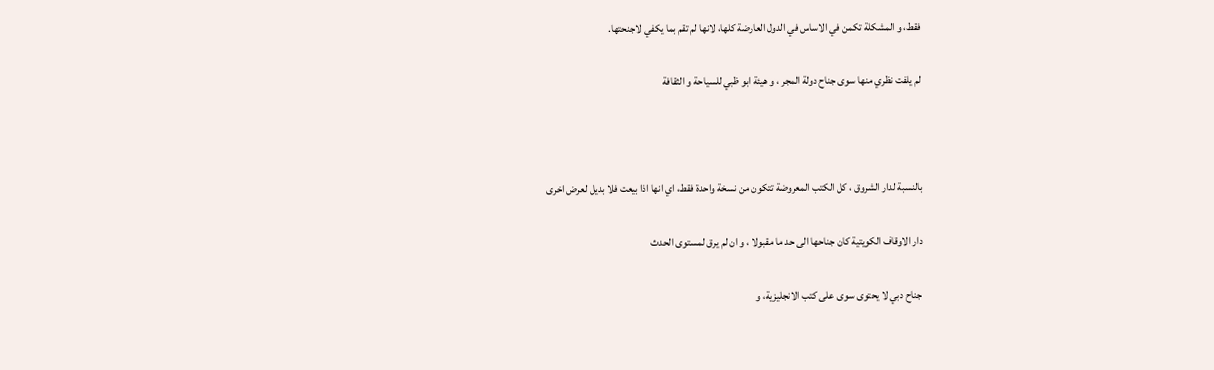فقط، و المشكلة تكمن في الاساس في الدول العارضة كلها، لانها لم تقم بما يكفي لاجنحتها.

لم يلفت نظري منها سوى جناح دولة المجر ، و هيئة ابو ظبي للسياحة و الثقافة



بالنسبة لدار الشروق ، كل الكتب المعروضة تتكون من نسخة واحدة فقط، اي انها اذا بيعت فلا بديل لعرض اخرى

دار الاوقاف الكويتية كان جناحها الى حد ما مقبولا ، و ان لم يرق لمستوى الحدث

جناح دبي لا يحتوى سوى على كتب الانجليزية، و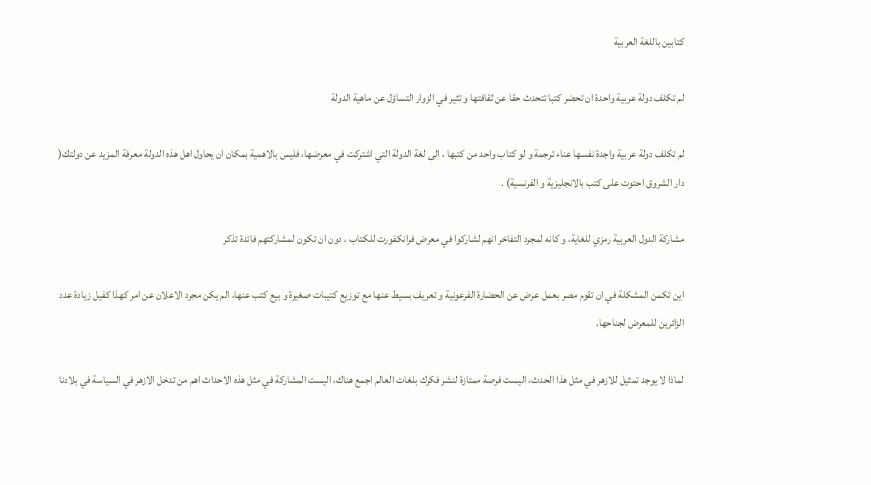كتابين باللغة العربية

لم تكلف دولة عربية واحدة ان تحضر كتبا تتحدث حقا عن ثقافتها و تثير في الزوار التساؤل عن ماهية الدولة

لم تكلف دولة عربية واجدة نفسها عناء ترجمة و لو كتاب واحد من كتبها ، الى لغة الدولة التي اشتركت في معرضها، فليس بالاهمية بمكان ان يحاول اهل هذه الدولة معرفة المزيد عن دولتك( دار الشروق احتوت على كتب بالانجليزية و الفرنسية) .

مشاركة الدول العربية رمزي للغاية، و كانه لمجرد التفاخر انهم لشاركوا في معرض فرانكفورت للكتاب ، دون ان تكون لمشاركتهم فائدة تذكر

اين تكمن المشكلة في ان تقوم مصر بعمل عرض عن الحضارة الفرعونية و تعريف بسيط عنها مع توزيع كتيبات صغيرة و بيع كتب عنها، الم يكن مجرد الاعلان عن امر كهذا كفيل زيادة عدد الزائرين للمعرض لجناحها.

لماذا لا يوجد تمثيل للازهر في مثل هذا الحدث، اليست فرصة ممتازة لنشر فكرك بلغات العالم اجمع هناك، اليست المشاركة في مثل هذه الاحداث اهم من تدخل الازهر في السياسة في بلادنا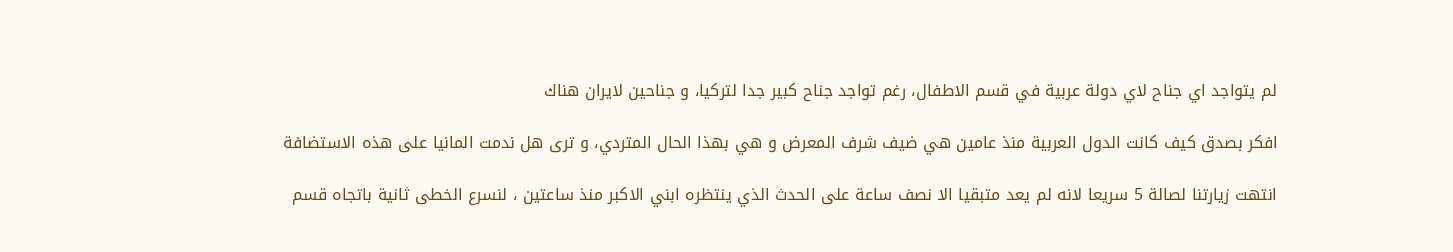لم يتواجد اي جناح لاي دولة عربية في قسم الاطفال، رغم تواجد جناح كبير جدا لتركيا، و جناحين لايران هناك

افكر بصدق كيف كانت الدول العربية منذ عامين هي ضيف شرف المعرض و هي بهذا الحال المتردي، و ترى هل ندمت المانيا على هذه الاستضافة

انتهت زيارتنا لصالة 5 سريعا لانه لم يعد متبقيا الا نصف ساعة على الحدث الذي ينتظره ابني الاكبر منذ ساعتين ، لنسرع الخطى ثانية باتجاه قسم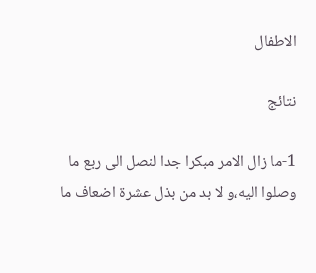الاطفال

نتائج

1-ما زال الامر مبكرا جدا لنصل الى ربع ما وصلوا اليه،و لا بد من بذل عشرة اضعاف ما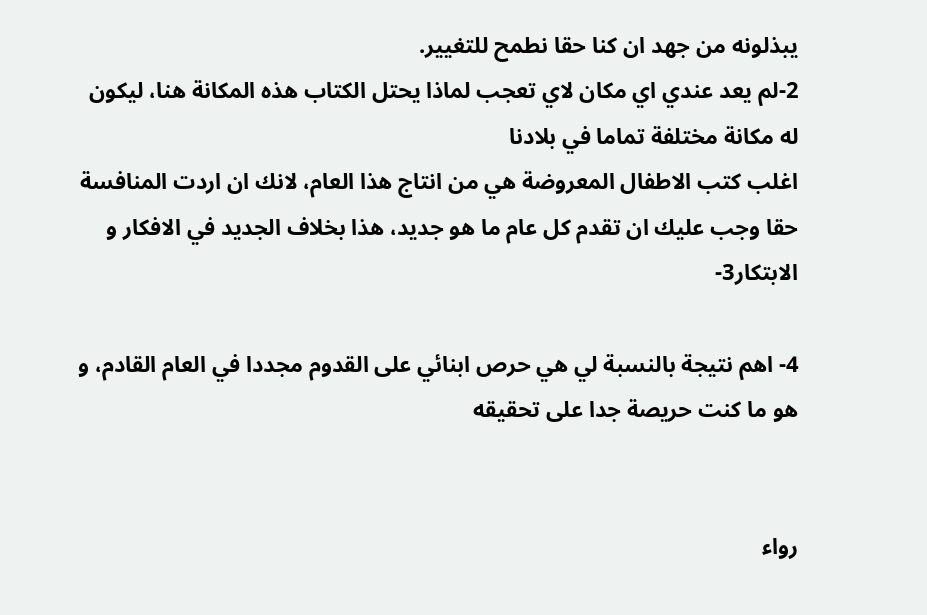يبذلونه من جهد ان كنا حقا نطمح للتغيير.
2-لم يعد عندي اي مكان لاي تعجب لماذا يحتل الكتاب هذه المكانة هنا، ليكون له مكانة مختلفة تماما في بلادنا
اغلب كتب الاطفال المعروضة هي من انتاج هذا العام، لانك ان اردت المنافسة حقا وجب عليك ان تقدم كل عام ما هو جديد، هذا بخلاف الجديد في الافكار و الابتكار3-

4- اهم نتيجة بالنسبة لي هي حرص ابنائي على القدوم مجددا في العام القادم، و هو ما كنت حريصة جدا على تحقيقه


رواء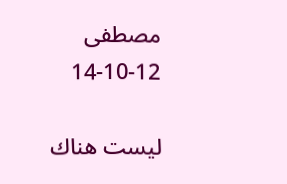مصطفى
14-10-12

ليست هناك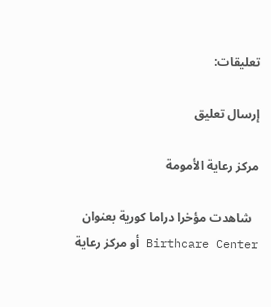تعليقات:

إرسال تعليق

مركز رعاية الأمومة

  شاهدت مؤخرا دراما كورية بعنوان Birthcare Center أو مركز رعاية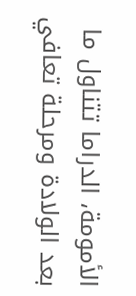الأمومة، الدراما تتناول ما بعد الولادة ومرحلة تعافي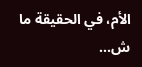الأم، في الحقيقة ما ش...